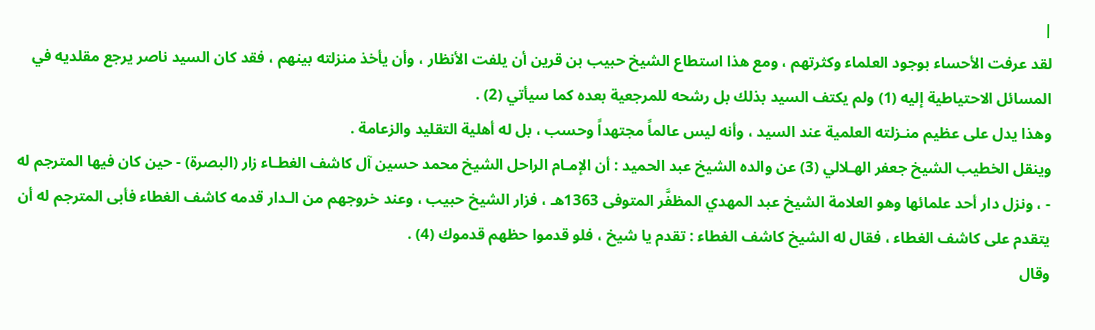|
لقد عرفت الأحساء بوجود العلماء وكثرتهم ، ومع هذا استطاع الشيخ حبيب بن قرين أن يلفت الأنظار ، وأن يأخذ منزلته بينهم ، فقد كان السيد ناصر يرجع مقلديه في المسائل الاحتياطية إليه (1) ولم يكتف السيد بذلك بل رشحه للمرجعية بعده كما سيأتي (2) .
وهذا يدل على عظيم منـزلته العلمية عند السيد ، وأنه ليس عالماً مجتهداً وحسب ، بل له أهلية التقليد والزعامة .
وينقل الخطيب الشيخ جعفر الهـلالي (3) عن والده الشيخ عبد الحميد : أن الإمـام الراحل الشيخ محمد حسين آل كاشف الغطـاء زار (البصرة) - حين كان فيها المترجم له - ، ونزل دار أحد علمائها وهو العلامة الشيخ عبد المهدي المظفَّر المتوفى 1363هـ ، فزار الشيخ حبيب ، وعند خروجهم من الـدار قدمه كاشف الغطاء فأبى المترجم له أن يتقدم على كاشف الغطاء ، فقال له الشيخ كاشف الغطاء : تقدم يا شيخ ، فلو قدموا حظهم قدموك (4) .
وقال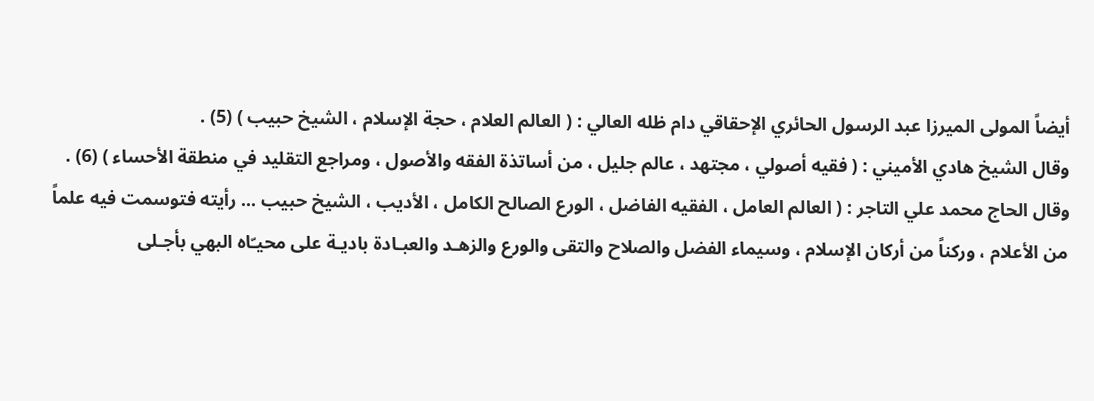أيضاً المولى الميرزا عبد الرسول الحائري الإحقاقي دام ظله العالي : ( العالم العلام ، حجة الإسلام ، الشيخ حبيب ) (5) .
وقال الشيخ هادي الأميني : ( فقيه أصولي ، مجتهد ، عالم جليل ، من أساتذة الفقه والأصول ، ومراجع التقليد في منطقة الأحساء ) (6) .
وقال الحاج محمد علي التاجر : ( العالم العامل ، الفقيه الفاضل ، الورع الصالح الكامل ، الأديب ، الشيخ حبيب ... رأيته فتوسمت فيه علماً من الأعلام ، وركناً من أركان الإسلام ، وسيماء الفضل والصلاح والتقى والورع والزهـد والعبـادة باديـة على محيـّاه البهي بأجـلى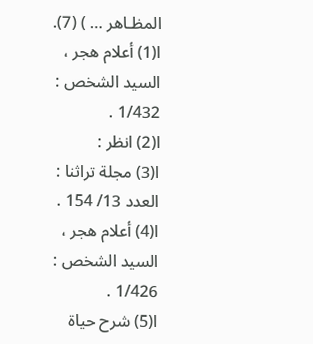المظـاهر … ) (7).
ا(1) أعلام هجر ، السيد الشخص : 1/432 .
ا(2) انظر :
ا(3) مجلة تراثنا : العدد 13/ 154 .
ا(4) أعلام هجر ، السيد الشخص : 1/426 .
ا(5) شرح حياة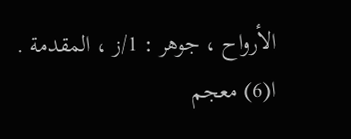الأرواح ، جوهر : 1/ز ، المقدمة .
ا(6) معجم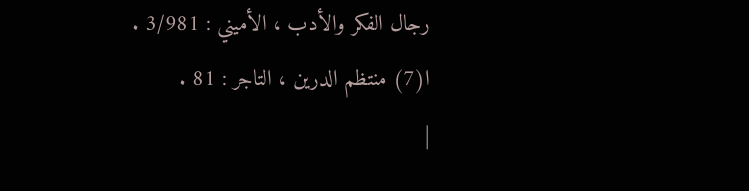رجال الفكر والأدب ، الأميني : 3/981 .
ا(7) منتظم الدرين ، التاجر : 81 .
|